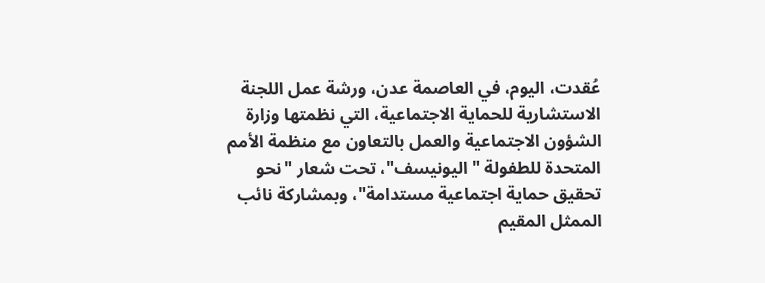عُقدت، اليوم، في العاصمة عدن، ورشة عمل اللجنة الاستشارية للحماية الاجتماعية، التي نظمتها وزارة الشؤون الاجتماعية والعمل بالتعاون مع منظمة الأمم المتحدة للطفولة "اليونيسف"، تحت شعار "نحو تحقيق حماية اجتماعية مستدامة"، وبمشاركة نائب الممثل المقيم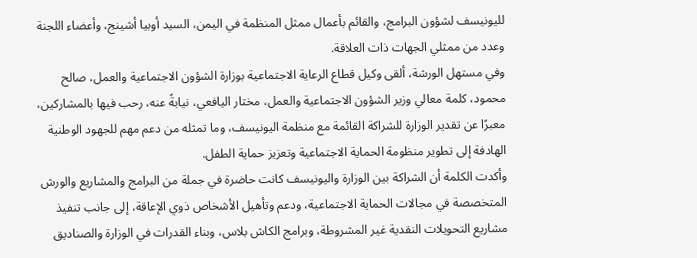لليونيسف لشؤون البرامج، والقائم بأعمال ممثل المنظمة في اليمن، السيد أوبيا أشينج، وأعضاء اللجنة وعدد من ممثلي الجهات ذات العلاقة.
وفي مستهل الورشة، ألقى وكيل قطاع الرعاية الاجتماعية بوزارة الشؤون الاجتماعية والعمل، صالح محمود، كلمة معالي وزير الشؤون الاجتماعية والعمل، مختار اليافعي، نيابةً عنه، رحب فيها بالمشاركين، معبرًا عن تقدير الوزارة للشراكة القائمة مع منظمة اليونيسف، وما تمثله من دعم مهم للجهود الوطنية الهادفة إلى تطوير منظومة الحماية الاجتماعية وتعزيز حماية الطفل.
وأكدت الكلمة أن الشراكة بين الوزارة واليونيسف كانت حاضرة في جملة من البرامج والمشاريع والورش المتخصصة في مجالات الحماية الاجتماعية، ودعم وتأهيل الأشخاص ذوي الإعاقة، إلى جانب تنفيذ مشاريع التحويلات النقدية غير المشروطة، وبرامج الكاش بلاس، وبناء القدرات في الوزارة والصناديق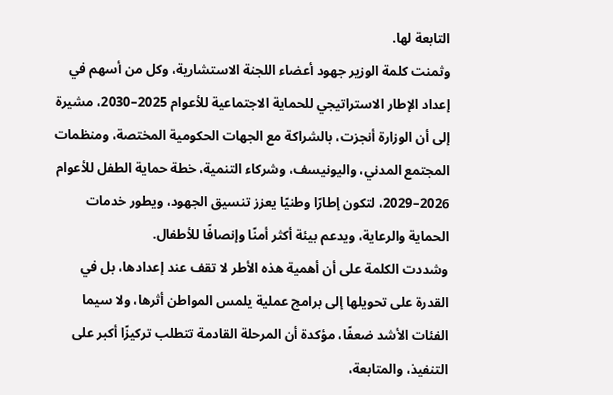التابعة لها.
وثمنت كلمة الوزير جهود أعضاء اللجنة الاستشارية، وكل من أسهم في إعداد الإطار الاستراتيجي للحماية الاجتماعية للأعوام 2025–2030، مشيرة إلى أن الوزارة أنجزت، بالشراكة مع الجهات الحكومية المختصة، ومنظمات المجتمع المدني، واليونيسف، وشركاء التنمية، خطة حماية الطفل للأعوام 2026–2029، لتكون إطارًا وطنيًا يعزز تنسيق الجهود، ويطور خدمات الحماية والرعاية، ويدعم بيئة أكثر أمنًا وإنصافًا للأطفال.
وشددت الكلمة على أن أهمية هذه الأطر لا تقف عند إعدادها، بل في القدرة على تحويلها إلى برامج عملية يلمس المواطن أثرها، ولا سيما الفئات الأشد ضعفًا، مؤكدة أن المرحلة القادمة تتطلب تركيزًا أكبر على التنفيذ، والمتابعة،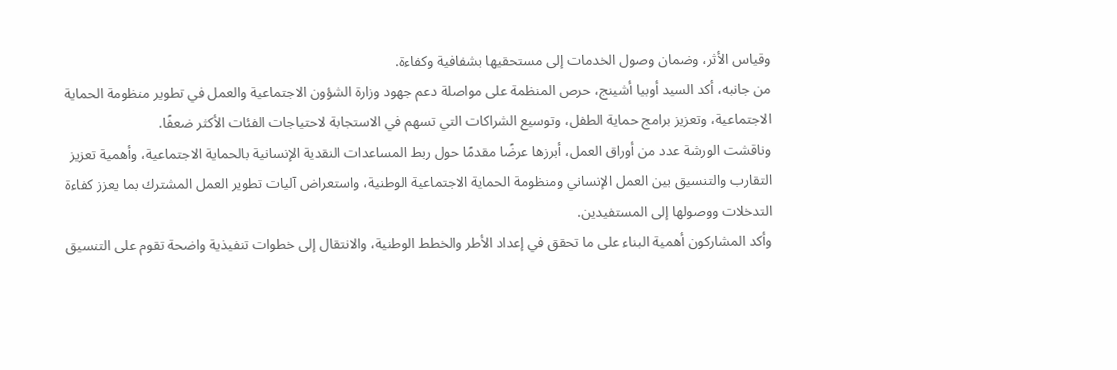وقياس الأثر، وضمان وصول الخدمات إلى مستحقيها بشفافية وكفاءة.
من جانبه، أكد السيد أوبيا أشينج، حرص المنظمة على مواصلة دعم جهود وزارة الشؤون الاجتماعية والعمل في تطوير منظومة الحماية الاجتماعية، وتعزيز برامج حماية الطفل، وتوسيع الشراكات التي تسهم في الاستجابة لاحتياجات الفئات الأكثر ضعفًا.
وناقشت الورشة عدد من أوراق العمل، أبرزها عرضًا مقدمًا حول ربط المساعدات النقدية الإنسانية بالحماية الاجتماعية، وأهمية تعزيز التقارب والتنسيق بين العمل الإنساني ومنظومة الحماية الاجتماعية الوطنية، واستعراض آليات تطوير العمل المشترك بما يعزز كفاءة التدخلات ووصولها إلى المستفيدين.
وأكد المشاركون أهمية البناء على ما تحقق في إعداد الأطر والخطط الوطنية، والانتقال إلى خطوات تنفيذية واضحة تقوم على التنسيق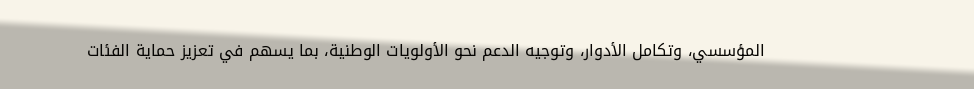المؤسسي، وتكامل الأدوار، وتوجيه الدعم نحو الأولويات الوطنية، بما يسهم في تعزيز حماية الفئات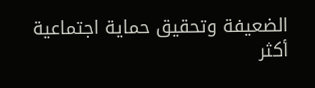الضعيفة وتحقيق حماية اجتماعية أكثر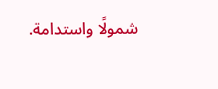شمولًا واستدامة.